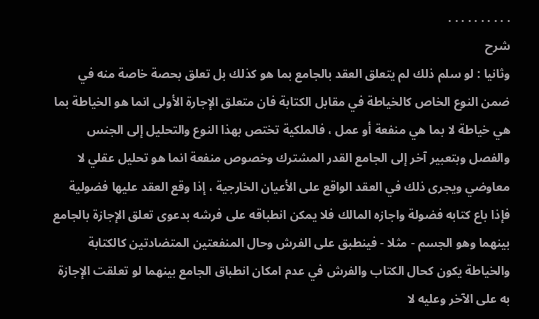. . . . . . . . . .
شرح
وثانيا : لو سلم ذلك لم يتعلق العقد بالجامع بما هو كذلك بل تعلق بحصة خاصة منه في ضمن النوع الخاص كالخياطة في مقابل الكتابة فان متعلق الإجارة الأولى انما هو الخياطة بما هي خياطة لا بما هي منفعة أو عمل ، فالملكية تختص بهذا النوع والتحليل إلى الجنس والفصل وبتعبير آخر إلى الجامع القدر المشترك وخصوص منفعة انما هو تحليل عقلي لا معاوضي ويجرى ذلك في العقد الواقع على الأعيان الخارجية ، إذا وقع العقد عليها فضولية فإذا باع كتابه فضولة واجازه المالك فلا يمكن انطباقه على فرشه بدعوى تعلق الإجازة بالجامع بينهما وهو الجسم - مثلا - فينطبق على الفرش وحال المنفعتين المتضادتين كالكتابة والخياطة يكون كحال الكتاب والفرش في عدم امكان انطباق الجامع بينهما لو تعلقت الإجازة به على الآخر وعليه لا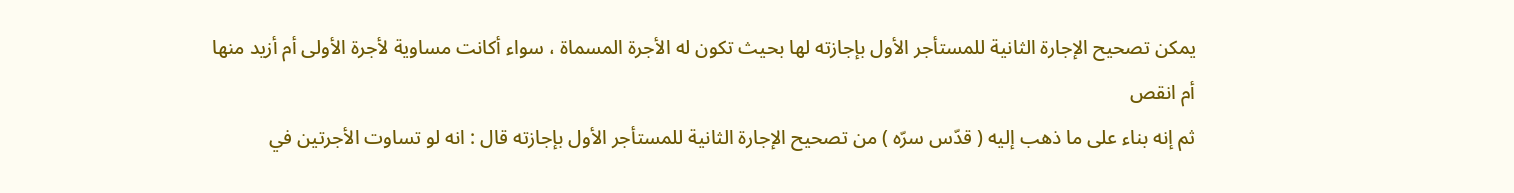يمكن تصحيح الإجارة الثانية للمستأجر الأول بإجازته لها بحيث تكون له الأجرة المسماة ، سواء أكانت مساوية لأجرة الأولى أم أزيد منها أم انقص
ثم إنه بناء على ما ذهب إليه ( قدّس سرّه ) من تصحيح الإجارة الثانية للمستأجر الأول بإجازته قال : انه لو تساوت الأجرتين في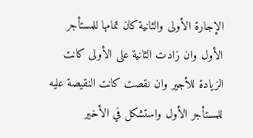الإجارة الأولى والثانية كان تمامها للمستأجر الأول وان زادت الثانية على الأولى كانت الزيادة للأجير وان نقصت كانت النقيصة عليه للمستأجر الأول واستشكل في الأخير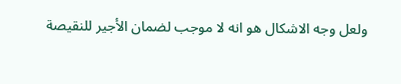ولعل وجه الاشكال هو انه لا موجب لضمان الأجير للنقيصة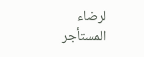لرضاء المستأجر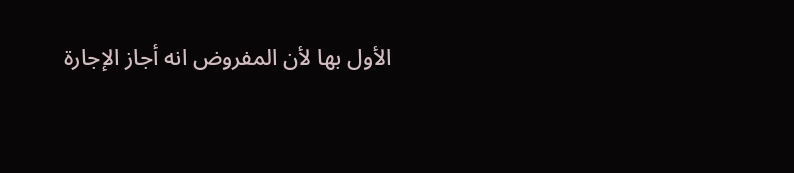الأول بها لأن المفروض انه أجاز الإجارة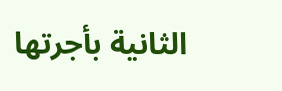الثانية بأجرتها